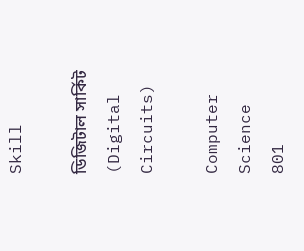Skill

ডিজিটাল সার্কিট (Digital Circuits)

Computer Science
801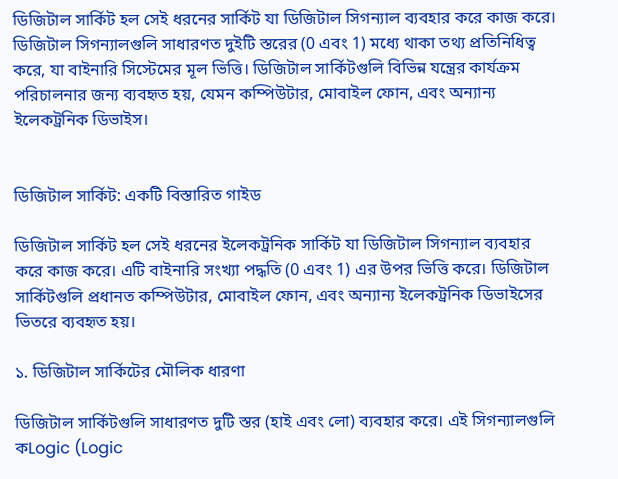ডিজিটাল সার্কিট হল সেই ধরনের সার্কিট যা ডিজিটাল সিগন্যাল ব্যবহার করে কাজ করে। ডিজিটাল সিগন্যালগুলি সাধারণত দুইটি স্তরের (0 এবং 1) মধ্যে থাকা তথ্য প্রতিনিধিত্ব করে, যা বাইনারি সিস্টেমের মূল ভিত্তি। ডিজিটাল সার্কিটগুলি বিভিন্ন যন্ত্রের কার্যক্রম পরিচালনার জন্য ব্যবহৃত হয়, যেমন কম্পিউটার, মোবাইল ফোন, এবং অন্যান্য ইলেকট্রনিক ডিভাইস।


ডিজিটাল সার্কিট: একটি বিস্তারিত গাইড

ডিজিটাল সার্কিট হল সেই ধরনের ইলেকট্রনিক সার্কিট যা ডিজিটাল সিগন্যাল ব্যবহার করে কাজ করে। এটি বাইনারি সংখ্যা পদ্ধতি (0 এবং 1) এর উপর ভিত্তি করে। ডিজিটাল সার্কিটগুলি প্রধানত কম্পিউটার, মোবাইল ফোন, এবং অন্যান্য ইলেকট্রনিক ডিভাইসের ভিতরে ব্যবহৃত হয়।

১. ডিজিটাল সার্কিটের মৌলিক ধারণা

ডিজিটাল সার্কিটগুলি সাধারণত দুটি স্তর (হাই এবং লো) ব্যবহার করে। এই সিগন্যালগুলি কLogic (Logic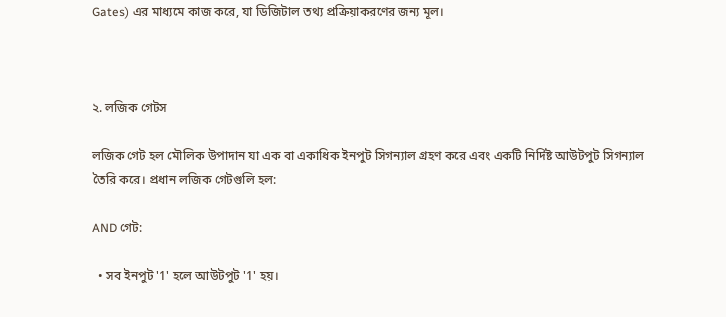Gates) এর মাধ্যমে কাজ করে, যা ডিজিটাল তথ্য প্রক্রিয়াকরণের জন্য মূল।



২. লজিক গেটস

লজিক গেট হল মৌলিক উপাদান যা এক বা একাধিক ইনপুট সিগন্যাল গ্রহণ করে এবং একটি নির্দিষ্ট আউটপুট সিগন্যাল তৈরি করে। প্রধান লজিক গেটগুলি হল:

AND গেট:

  • সব ইনপুট '1' হলে আউটপুট '1' হয়।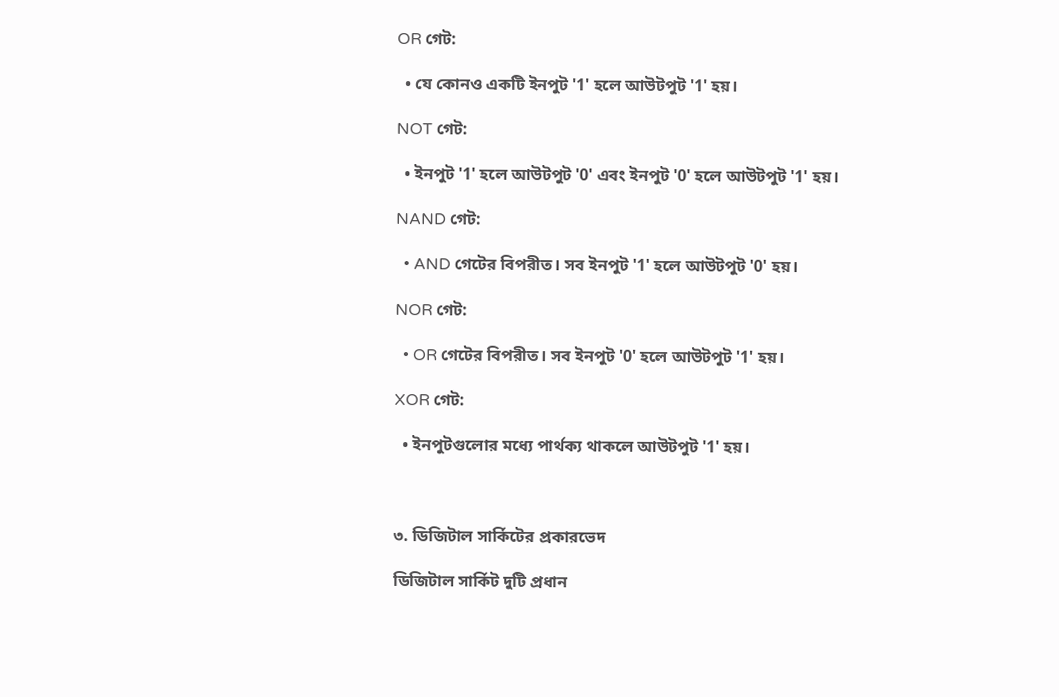OR গেট:

  • যে কোনও একটি ইনপুট '1' হলে আউটপুট '1' হয়।

NOT গেট:

  • ইনপুট '1' হলে আউটপুট '0' এবং ইনপুট '0' হলে আউটপুট '1' হয়।

NAND গেট:

  • AND গেটের বিপরীত। সব ইনপুট '1' হলে আউটপুট '0' হয়।

NOR গেট:

  • OR গেটের বিপরীত। সব ইনপুট '0' হলে আউটপুট '1' হয়।

XOR গেট:

  • ইনপুটগুলোর মধ্যে পার্থক্য থাকলে আউটপুট '1' হয়।



৩. ডিজিটাল সার্কিটের প্রকারভেদ

ডিজিটাল সার্কিট দুটি প্রধান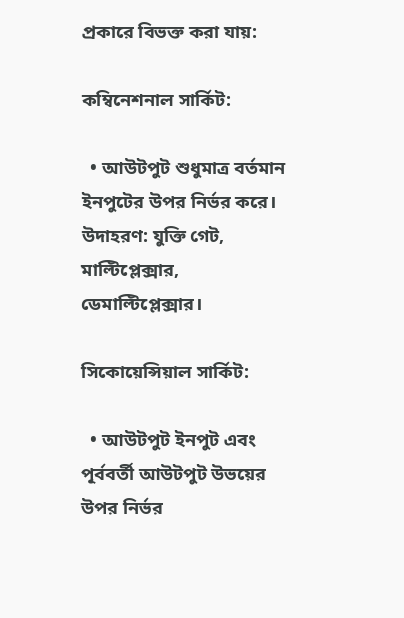প্রকারে বিভক্ত করা যায়:

কম্বিনেশনাল সার্কিট:

  • আউটপুট শুধুমাত্র বর্তমান ইনপুটের উপর নির্ভর করে। উদাহরণ: যুক্তি গেট, মাল্টিপ্লেক্সার, ডেমাল্টিপ্লেক্সার।

সিকোয়েন্সিয়াল সার্কিট:

  • আউটপুট ইনপুট এবং পূর্ববর্তী আউটপুট উভয়ের উপর নির্ভর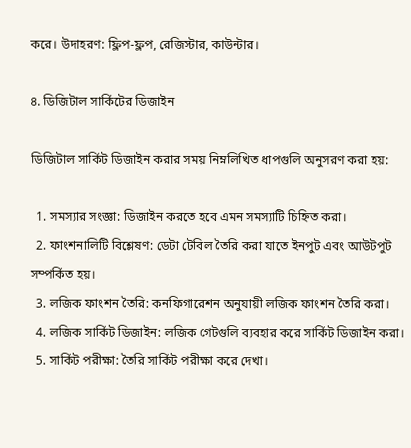করে। উদাহরণ: ফ্লিপ-ফ্লপ, রেজিস্টার, কাউন্টার।

৪. ডিজিটাল সার্কিটের ডিজাইন

ডিজিটাল সার্কিট ডিজাইন করার সময় নিম্নলিখিত ধাপগুলি অনুসরণ করা হয়:

  1. সমস্যার সংজ্ঞা: ডিজাইন করতে হবে এমন সমস্যাটি চিহ্নিত করা।
  2. ফাংশনালিটি বিশ্লেষণ: ডেটা টেবিল তৈরি করা যাতে ইনপুট এবং আউটপুট সম্পর্কিত হয়।
  3. লজিক ফাংশন তৈরি: কনফিগারেশন অনুযায়ী লজিক ফাংশন তৈরি করা।
  4. লজিক সার্কিট ডিজাইন: লজিক গেটগুলি ব্যবহার করে সার্কিট ডিজাইন করা।
  5. সার্কিট পরীক্ষা: তৈরি সার্কিট পরীক্ষা করে দেখা।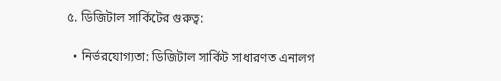৫. ডিজিটাল সার্কিটের গুরুত্ব:

  • নির্ভরযোগ্যতা: ডিজিটাল সার্কিট সাধারণত এনালগ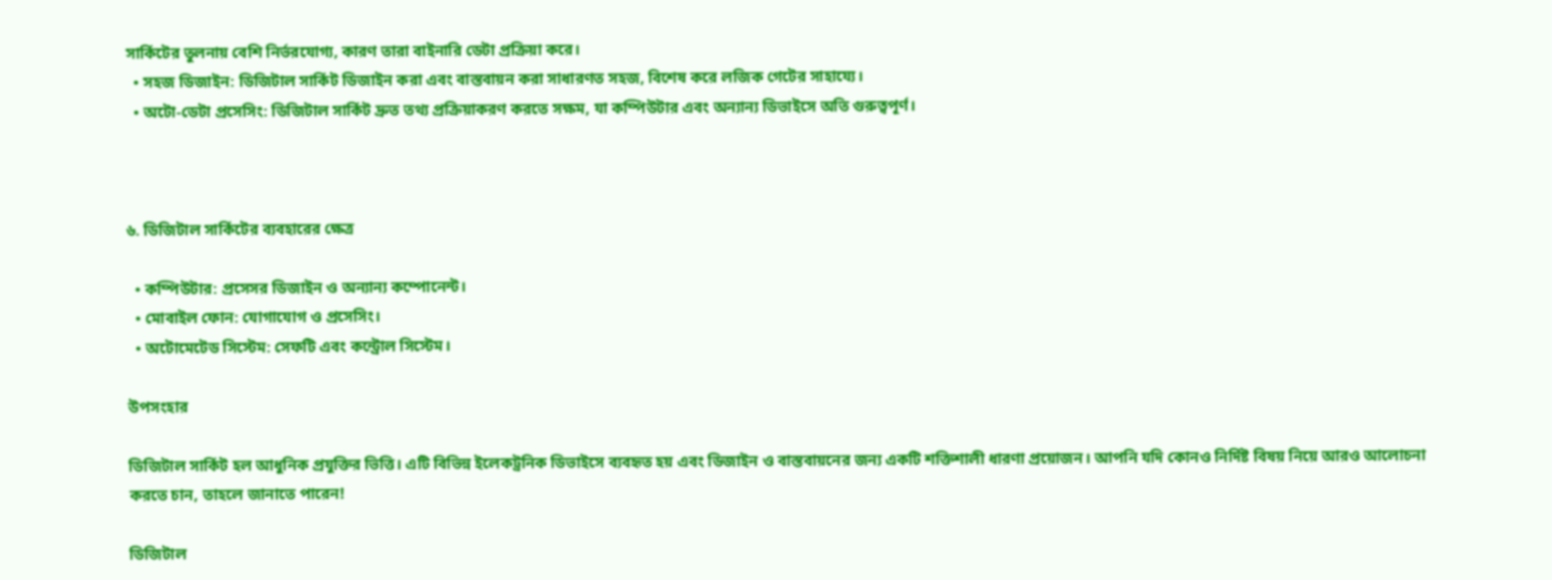সার্কিটের তুলনায় বেশি নির্ভরযোগ্য, কারণ তারা বাইনারি ডেটা প্রক্রিয়া করে।
  • সহজ ডিজাইন: ডিজিটাল সার্কিট ডিজাইন করা এবং বাস্তবায়ন করা সাধারণত সহজ, বিশেষ করে লজিক গেটের সাহায্যে।
  • অটো-ডেটা প্রসেসিং: ডিজিটাল সার্কিট দ্রুত তথ্য প্রক্রিয়াকরণ করতে সক্ষম, যা কম্পিউটার এবং অন্যান্য ডিভাইসে অতি গুরুত্বপূর্ণ।



৬. ডিজিটাল সার্কিটের ব্যবহারের ক্ষেত্র

  • কম্পিউটার: প্রসেসর ডিজাইন ও অন্যান্য কম্পোনেন্ট।
  • মোবাইল ফোন: যোগাযোগ ও প্রসেসিং।
  • অটোমেটেড সিস্টেম: সেফটি এবং কন্ট্রোল সিস্টেম।

উপসংহার

ডিজিটাল সার্কিট হল আধুনিক প্রযুক্তির ভিত্তি। এটি বিভিন্ন ইলেকট্রনিক ডিভাইসে ব্যবহৃত হয় এবং ডিজাইন ও বাস্তবায়নের জন্য একটি শক্তিশালী ধারণা প্রয়োজন। আপনি যদি কোনও নির্দিষ্ট বিষয় নিয়ে আরও আলোচনা করতে চান, তাহলে জানাতে পারেন!

ডিজিটাল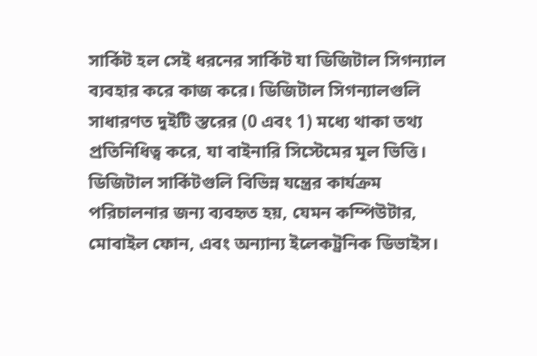সার্কিট হল সেই ধরনের সার্কিট যা ডিজিটাল সিগন্যাল ব্যবহার করে কাজ করে। ডিজিটাল সিগন্যালগুলি সাধারণত দুইটি স্তরের (0 এবং 1) মধ্যে থাকা তথ্য প্রতিনিধিত্ব করে, যা বাইনারি সিস্টেমের মূল ভিত্তি। ডিজিটাল সার্কিটগুলি বিভিন্ন যন্ত্রের কার্যক্রম পরিচালনার জন্য ব্যবহৃত হয়, যেমন কম্পিউটার, মোবাইল ফোন, এবং অন্যান্য ইলেকট্রনিক ডিভাইস।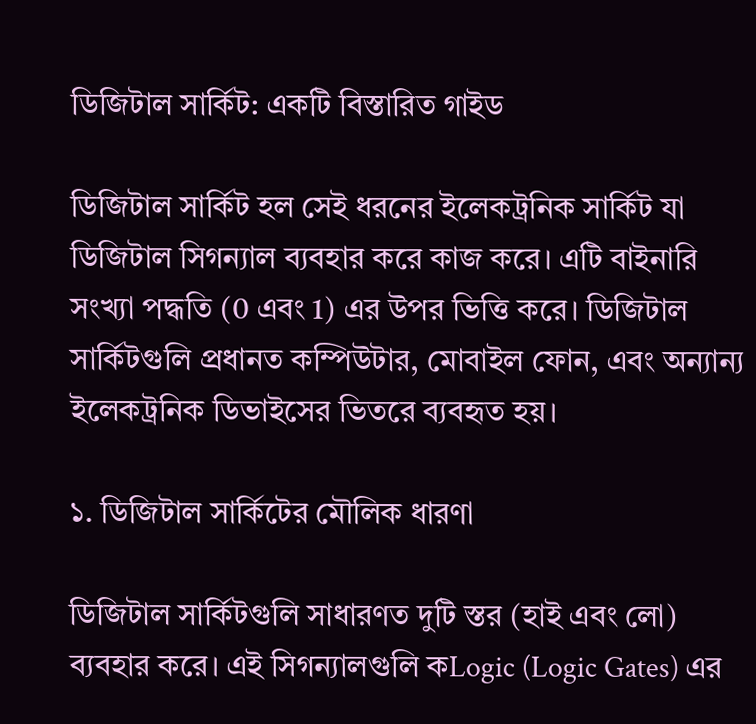ডিজিটাল সার্কিট: একটি বিস্তারিত গাইড

ডিজিটাল সার্কিট হল সেই ধরনের ইলেকট্রনিক সার্কিট যা ডিজিটাল সিগন্যাল ব্যবহার করে কাজ করে। এটি বাইনারি সংখ্যা পদ্ধতি (0 এবং 1) এর উপর ভিত্তি করে। ডিজিটাল সার্কিটগুলি প্রধানত কম্পিউটার, মোবাইল ফোন, এবং অন্যান্য ইলেকট্রনিক ডিভাইসের ভিতরে ব্যবহৃত হয়।

১. ডিজিটাল সার্কিটের মৌলিক ধারণা

ডিজিটাল সার্কিটগুলি সাধারণত দুটি স্তর (হাই এবং লো) ব্যবহার করে। এই সিগন্যালগুলি কLogic (Logic Gates) এর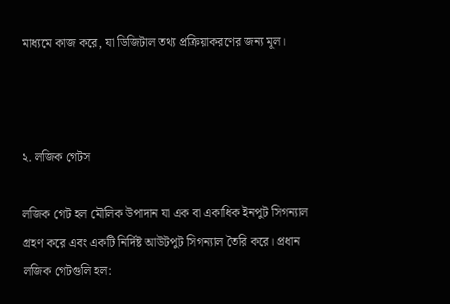মাধ্যমে কাজ করে, যা ডিজিটাল তথ্য প্রক্রিয়াকরণের জন্য মূল।



২. লজিক গেটস

লজিক গেট হল মৌলিক উপাদান যা এক বা একাধিক ইনপুট সিগন্যাল গ্রহণ করে এবং একটি নির্দিষ্ট আউটপুট সিগন্যাল তৈরি করে। প্রধান লজিক গেটগুলি হল: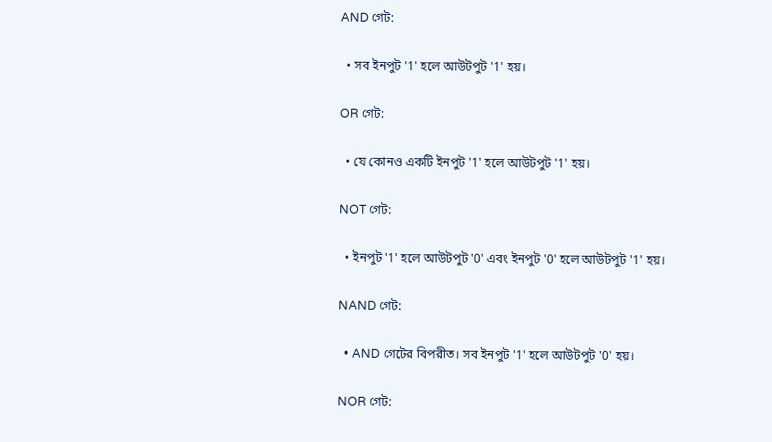AND গেট:

  • সব ইনপুট '1' হলে আউটপুট '1' হয়।

OR গেট:

  • যে কোনও একটি ইনপুট '1' হলে আউটপুট '1' হয়।

NOT গেট:

  • ইনপুট '1' হলে আউটপুট '0' এবং ইনপুট '0' হলে আউটপুট '1' হয়।

NAND গেট:

  • AND গেটের বিপরীত। সব ইনপুট '1' হলে আউটপুট '0' হয়।

NOR গেট: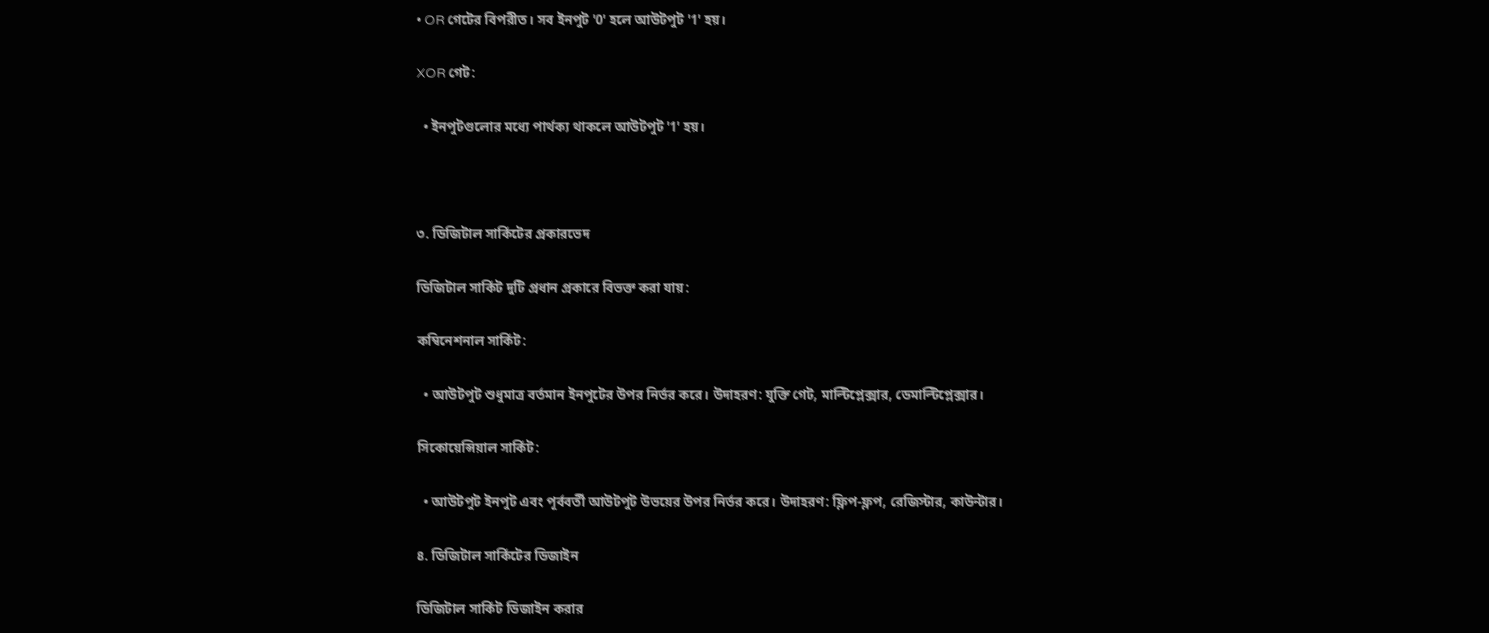• OR গেটের বিপরীত। সব ইনপুট '0' হলে আউটপুট '1' হয়।

XOR গেট:

  • ইনপুটগুলোর মধ্যে পার্থক্য থাকলে আউটপুট '1' হয়।



৩. ডিজিটাল সার্কিটের প্রকারভেদ

ডিজিটাল সার্কিট দুটি প্রধান প্রকারে বিভক্ত করা যায়:

কম্বিনেশনাল সার্কিট:

  • আউটপুট শুধুমাত্র বর্তমান ইনপুটের উপর নির্ভর করে। উদাহরণ: যুক্তি গেট, মাল্টিপ্লেক্সার, ডেমাল্টিপ্লেক্সার।

সিকোয়েন্সিয়াল সার্কিট:

  • আউটপুট ইনপুট এবং পূর্ববর্তী আউটপুট উভয়ের উপর নির্ভর করে। উদাহরণ: ফ্লিপ-ফ্লপ, রেজিস্টার, কাউন্টার।

৪. ডিজিটাল সার্কিটের ডিজাইন

ডিজিটাল সার্কিট ডিজাইন করার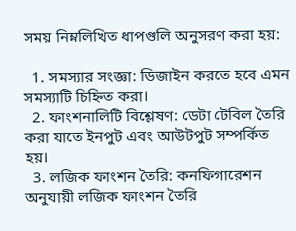সময় নিম্নলিখিত ধাপগুলি অনুসরণ করা হয়:

  1. সমস্যার সংজ্ঞা: ডিজাইন করতে হবে এমন সমস্যাটি চিহ্নিত করা।
  2. ফাংশনালিটি বিশ্লেষণ: ডেটা টেবিল তৈরি করা যাতে ইনপুট এবং আউটপুট সম্পর্কিত হয়।
  3. লজিক ফাংশন তৈরি: কনফিগারেশন অনুযায়ী লজিক ফাংশন তৈরি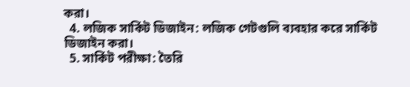করা।
  4. লজিক সার্কিট ডিজাইন: লজিক গেটগুলি ব্যবহার করে সার্কিট ডিজাইন করা।
  5. সার্কিট পরীক্ষা: তৈরি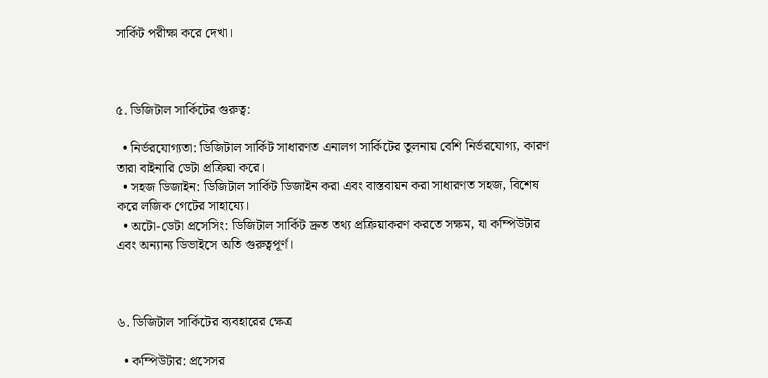সার্কিট পরীক্ষা করে দেখা।



৫. ডিজিটাল সার্কিটের গুরুত্ব:

  • নির্ভরযোগ্যতা: ডিজিটাল সার্কিট সাধারণত এনালগ সার্কিটের তুলনায় বেশি নির্ভরযোগ্য, কারণ তারা বাইনারি ডেটা প্রক্রিয়া করে।
  • সহজ ডিজাইন: ডিজিটাল সার্কিট ডিজাইন করা এবং বাস্তবায়ন করা সাধারণত সহজ, বিশেষ করে লজিক গেটের সাহায্যে।
  • অটো-ডেটা প্রসেসিং: ডিজিটাল সার্কিট দ্রুত তথ্য প্রক্রিয়াকরণ করতে সক্ষম, যা কম্পিউটার এবং অন্যান্য ডিভাইসে অতি গুরুত্বপূর্ণ।



৬. ডিজিটাল সার্কিটের ব্যবহারের ক্ষেত্র

  • কম্পিউটার: প্রসেসর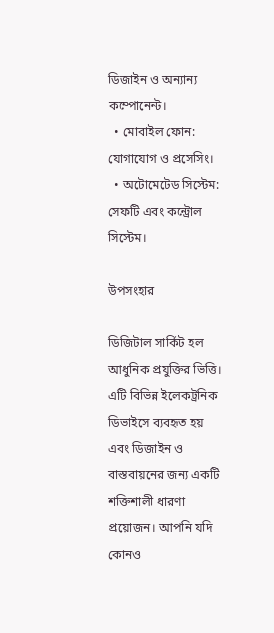ডিজাইন ও অন্যান্য কম্পোনেন্ট।
  • মোবাইল ফোন: যোগাযোগ ও প্রসেসিং।
  • অটোমেটেড সিস্টেম: সেফটি এবং কন্ট্রোল সিস্টেম।

উপসংহার

ডিজিটাল সার্কিট হল আধুনিক প্রযুক্তির ভিত্তি। এটি বিভিন্ন ইলেকট্রনিক ডিভাইসে ব্যবহৃত হয় এবং ডিজাইন ও বাস্তবায়নের জন্য একটি শক্তিশালী ধারণা প্রয়োজন। আপনি যদি কোনও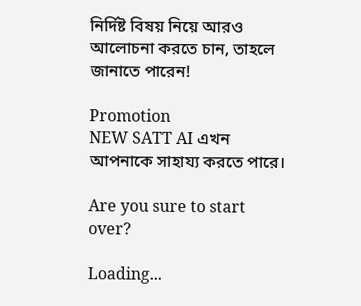নির্দিষ্ট বিষয় নিয়ে আরও আলোচনা করতে চান, তাহলে জানাতে পারেন!

Promotion
NEW SATT AI এখন আপনাকে সাহায্য করতে পারে।

Are you sure to start over?

Loading...